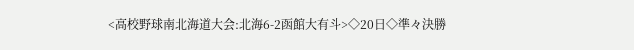<高校野球南北海道大会:北海6-2函館大有斗>◇20日◇準々決勝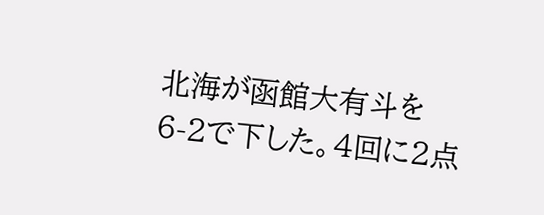北海が函館大有斗を6-2で下した。4回に2点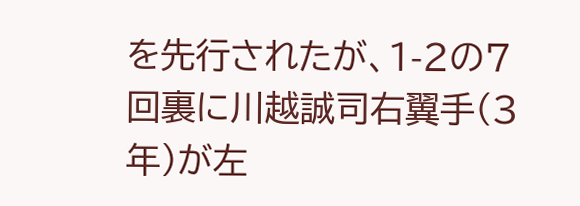を先行されたが、1-2の7回裏に川越誠司右翼手(3年)が左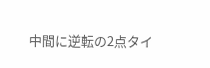中間に逆転の2点タイ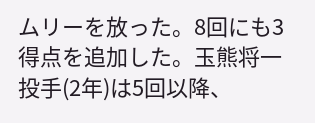ムリーを放った。8回にも3得点を追加した。玉熊将一投手(2年)は5回以降、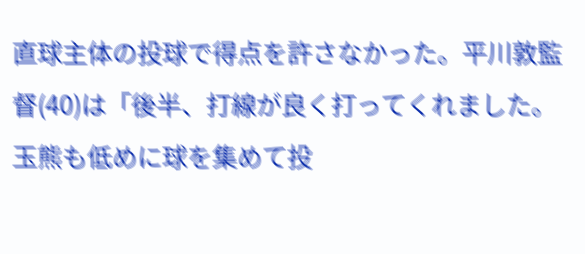直球主体の投球で得点を許さなかった。平川敦監督(40)は「後半、打線が良く打ってくれました。玉熊も低めに球を集めて投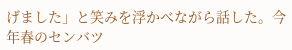げました」と笑みを浮かべながら話した。今年春のセンバツ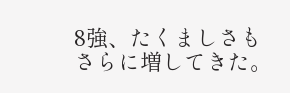8強、たくましさもさらに増してきた。